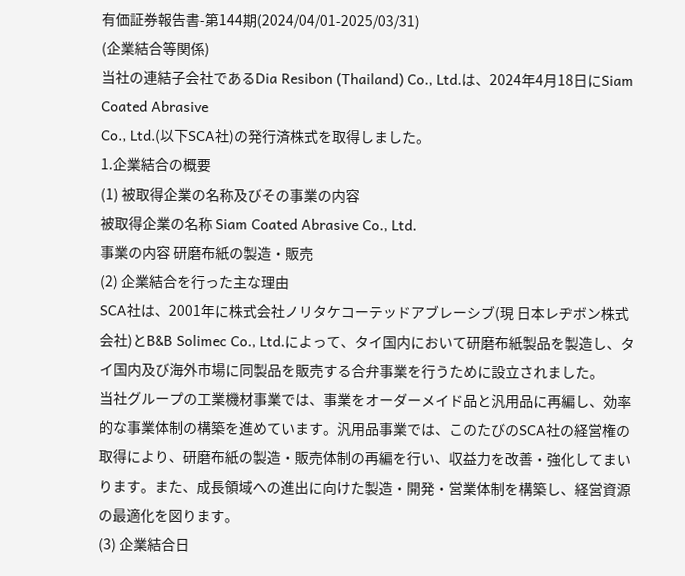有価証券報告書-第144期(2024/04/01-2025/03/31)
(企業結合等関係)
当社の連結子会社であるDia Resibon (Thailand) Co., Ltd.は、2024年4月18日にSiam Coated Abrasive
Co., Ltd.(以下SCA社)の発行済株式を取得しました。
1.企業結合の概要
(1) 被取得企業の名称及びその事業の内容
被取得企業の名称 Siam Coated Abrasive Co., Ltd.
事業の内容 研磨布紙の製造・販売
(2) 企業結合を行った主な理由
SCA社は、2001年に株式会社ノリタケコーテッドアブレーシブ(現 日本レヂボン株式会社)とB&B Solimec Co., Ltd.によって、タイ国内において研磨布紙製品を製造し、タイ国内及び海外市場に同製品を販売する合弁事業を行うために設立されました。
当社グループの工業機材事業では、事業をオーダーメイド品と汎用品に再編し、効率的な事業体制の構築を進めています。汎用品事業では、このたびのSCA社の経営権の取得により、研磨布紙の製造・販売体制の再編を行い、収益力を改善・強化してまいります。また、成長領域への進出に向けた製造・開発・営業体制を構築し、経営資源の最適化を図ります。
(3) 企業結合日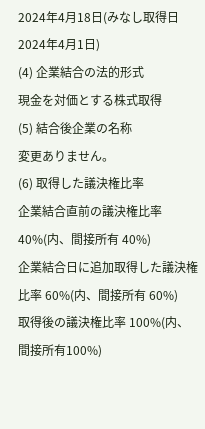2024年4月18日(みなし取得日 2024年4月1日)
(4) 企業結合の法的形式
現金を対価とする株式取得
(5) 結合後企業の名称
変更ありません。
(6) 取得した議決権比率
企業結合直前の議決権比率 40%(内、間接所有 40%)
企業結合日に追加取得した議決権比率 60%(内、間接所有 60%)
取得後の議決権比率 100%(内、間接所有100%)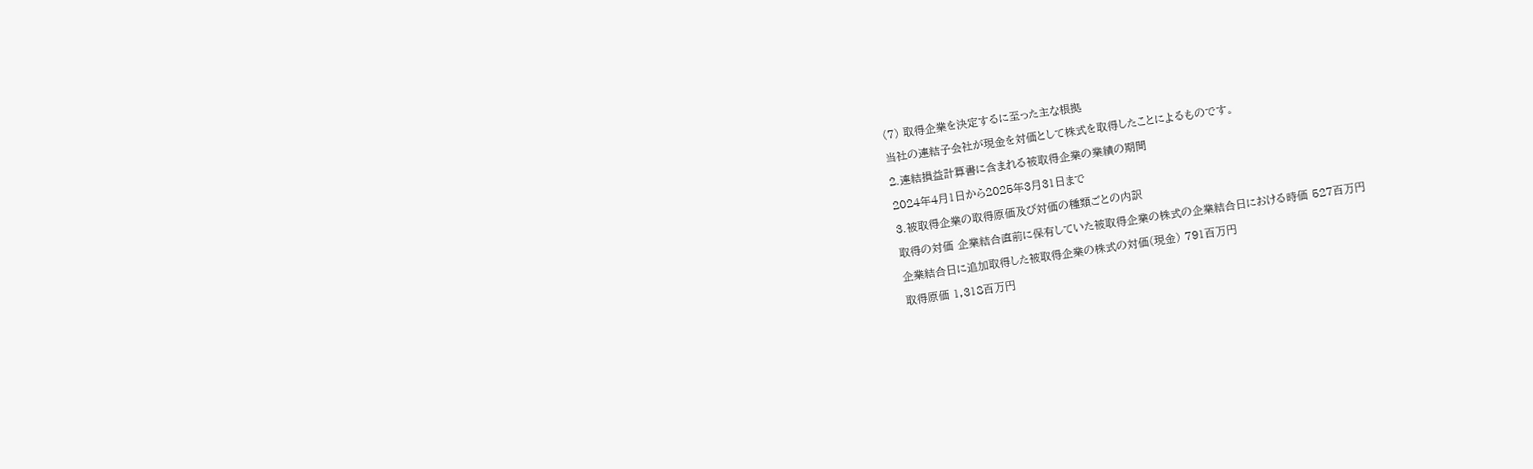(7) 取得企業を決定するに至った主な根拠
当社の連結子会社が現金を対価として株式を取得したことによるものです。
2.連結損益計算書に含まれる被取得企業の業績の期間
2024年4月1日から2025年3月31日まで
3.被取得企業の取得原価及び対価の種類ごとの内訳
取得の対価 企業結合直前に保有していた被取得企業の株式の企業結合日における時価 527百万円
企業結合日に追加取得した被取得企業の株式の対価(現金) 791百万円
取得原価 1,318百万円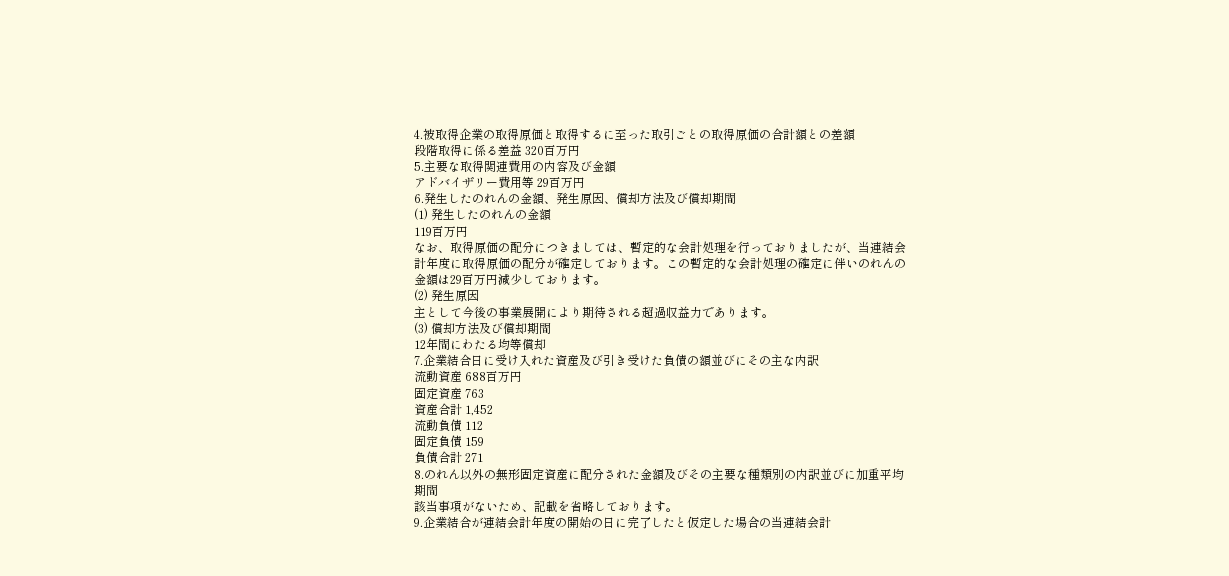4.被取得企業の取得原価と取得するに至った取引ごとの取得原価の合計額との差額
段階取得に係る差益 320百万円
5.主要な取得関連費用の内容及び金額
アドバイザリー費用等 29百万円
6.発生したのれんの金額、発生原因、償却方法及び償却期間
(1) 発生したのれんの金額
119百万円
なお、取得原価の配分につきましては、暫定的な会計処理を行っておりましたが、当連結会計年度に取得原価の配分が確定しております。この暫定的な会計処理の確定に伴いのれんの金額は29百万円減少しております。
(2) 発生原因
主として今後の事業展開により期待される超過収益力であります。
(3) 償却方法及び償却期間
12年間にわたる均等償却
7.企業結合日に受け入れた資産及び引き受けた負債の額並びにその主な内訳
流動資産 688百万円
固定資産 763
資産合計 1,452
流動負債 112
固定負債 159
負債合計 271
8.のれん以外の無形固定資産に配分された金額及びその主要な種類別の内訳並びに加重平均期間
該当事項がないため、記載を省略しております。
9.企業結合が連結会計年度の開始の日に完了したと仮定した場合の当連結会計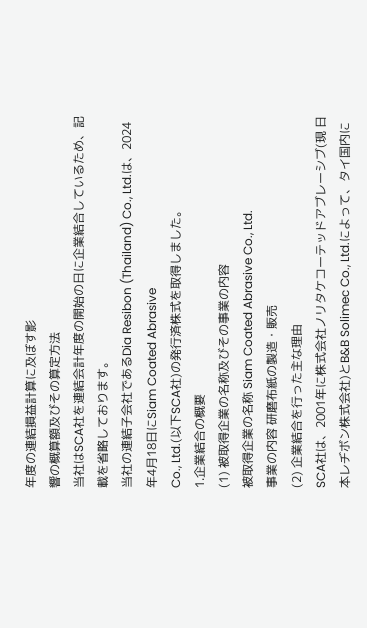年度の連結損益計算に及ぼす影
響の概算額及びその算定方法
当社はSCA社を連結会計年度の開始の日に企業結合しているため、記載を省略しております。
当社の連結子会社であるDia Resibon (Thailand) Co., Ltd.は、2024年4月18日にSiam Coated Abrasive
Co., Ltd.(以下SCA社)の発行済株式を取得しました。
1.企業結合の概要
(1) 被取得企業の名称及びその事業の内容
被取得企業の名称 Siam Coated Abrasive Co., Ltd.
事業の内容 研磨布紙の製造・販売
(2) 企業結合を行った主な理由
SCA社は、2001年に株式会社ノリタケコーテッドアブレーシブ(現 日本レヂボン株式会社)とB&B Solimec Co., Ltd.によって、タイ国内に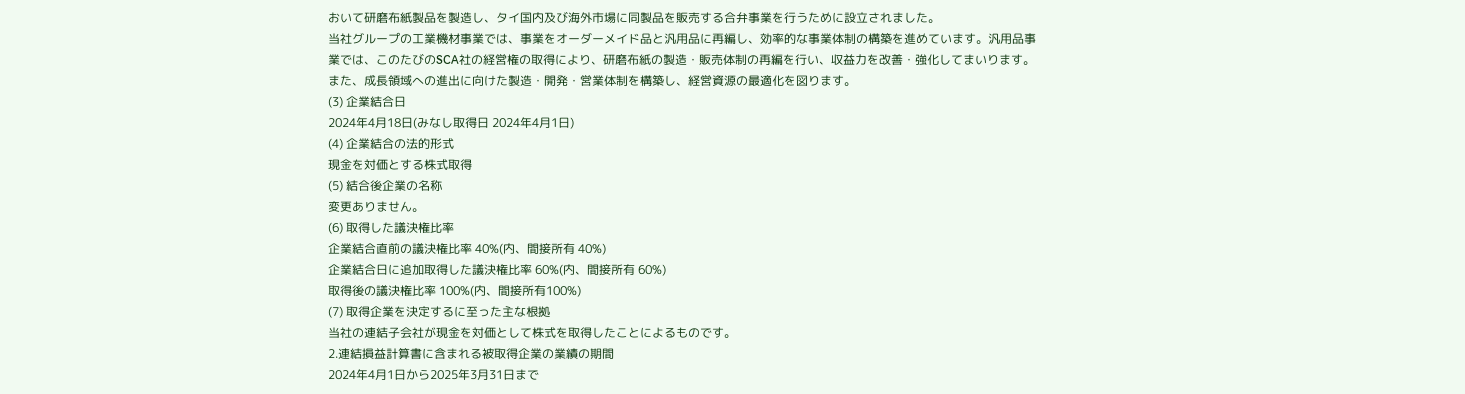おいて研磨布紙製品を製造し、タイ国内及び海外市場に同製品を販売する合弁事業を行うために設立されました。
当社グループの工業機材事業では、事業をオーダーメイド品と汎用品に再編し、効率的な事業体制の構築を進めています。汎用品事業では、このたびのSCA社の経営権の取得により、研磨布紙の製造・販売体制の再編を行い、収益力を改善・強化してまいります。また、成長領域への進出に向けた製造・開発・営業体制を構築し、経営資源の最適化を図ります。
(3) 企業結合日
2024年4月18日(みなし取得日 2024年4月1日)
(4) 企業結合の法的形式
現金を対価とする株式取得
(5) 結合後企業の名称
変更ありません。
(6) 取得した議決権比率
企業結合直前の議決権比率 40%(内、間接所有 40%)
企業結合日に追加取得した議決権比率 60%(内、間接所有 60%)
取得後の議決権比率 100%(内、間接所有100%)
(7) 取得企業を決定するに至った主な根拠
当社の連結子会社が現金を対価として株式を取得したことによるものです。
2.連結損益計算書に含まれる被取得企業の業績の期間
2024年4月1日から2025年3月31日まで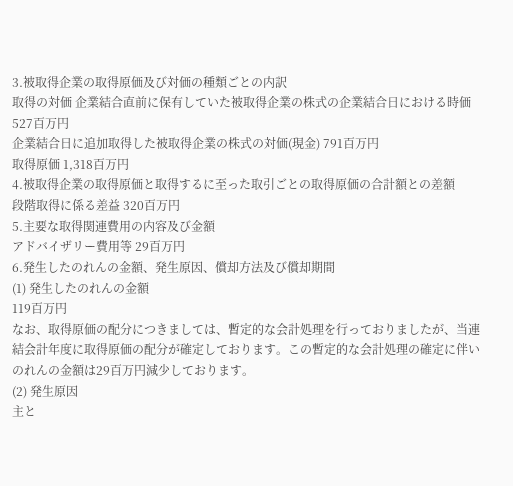3.被取得企業の取得原価及び対価の種類ごとの内訳
取得の対価 企業結合直前に保有していた被取得企業の株式の企業結合日における時価 527百万円
企業結合日に追加取得した被取得企業の株式の対価(現金) 791百万円
取得原価 1,318百万円
4.被取得企業の取得原価と取得するに至った取引ごとの取得原価の合計額との差額
段階取得に係る差益 320百万円
5.主要な取得関連費用の内容及び金額
アドバイザリー費用等 29百万円
6.発生したのれんの金額、発生原因、償却方法及び償却期間
(1) 発生したのれんの金額
119百万円
なお、取得原価の配分につきましては、暫定的な会計処理を行っておりましたが、当連結会計年度に取得原価の配分が確定しております。この暫定的な会計処理の確定に伴いのれんの金額は29百万円減少しております。
(2) 発生原因
主と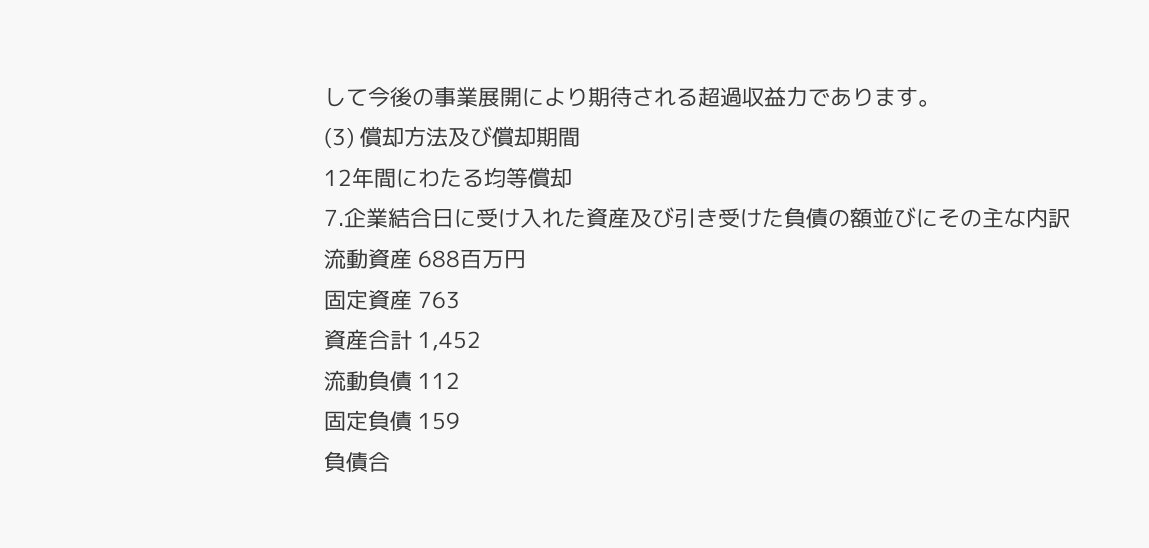して今後の事業展開により期待される超過収益力であります。
(3) 償却方法及び償却期間
12年間にわたる均等償却
7.企業結合日に受け入れた資産及び引き受けた負債の額並びにその主な内訳
流動資産 688百万円
固定資産 763
資産合計 1,452
流動負債 112
固定負債 159
負債合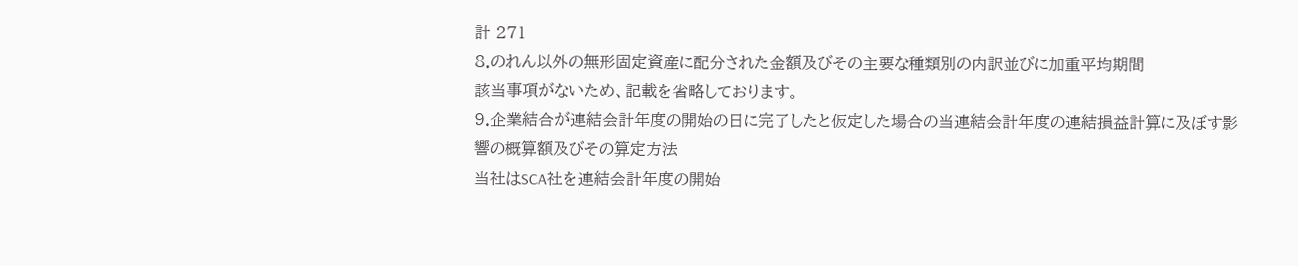計 271
8.のれん以外の無形固定資産に配分された金額及びその主要な種類別の内訳並びに加重平均期間
該当事項がないため、記載を省略しております。
9.企業結合が連結会計年度の開始の日に完了したと仮定した場合の当連結会計年度の連結損益計算に及ぼす影
響の概算額及びその算定方法
当社はSCA社を連結会計年度の開始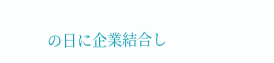の日に企業結合し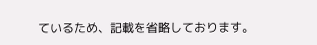ているため、記載を省略しております。